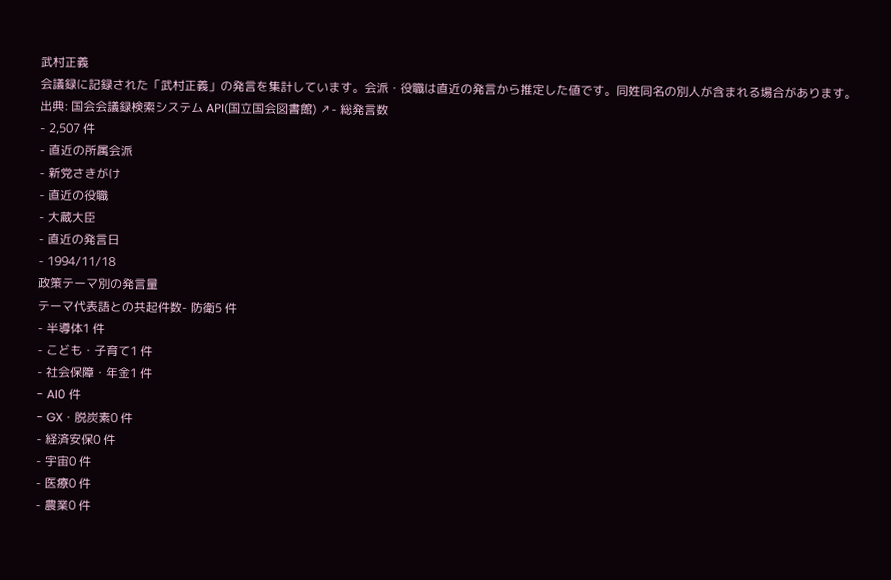武村正義
会議録に記録された「武村正義」の発言を集計しています。会派・役職は直近の発言から推定した値です。同姓同名の別人が含まれる場合があります。
出典: 国会会議録検索システム API(国立国会図書館) ↗- 総発言数
- 2,507 件
- 直近の所属会派
- 新党さきがけ
- 直近の役職
- 大蔵大臣
- 直近の発言日
- 1994/11/18
政策テーマ別の発言量
テーマ代表語との共起件数- 防衛5 件
- 半導体1 件
- こども・子育て1 件
- 社会保障・年金1 件
- AI0 件
- GX・脱炭素0 件
- 経済安保0 件
- 宇宙0 件
- 医療0 件
- 農業0 件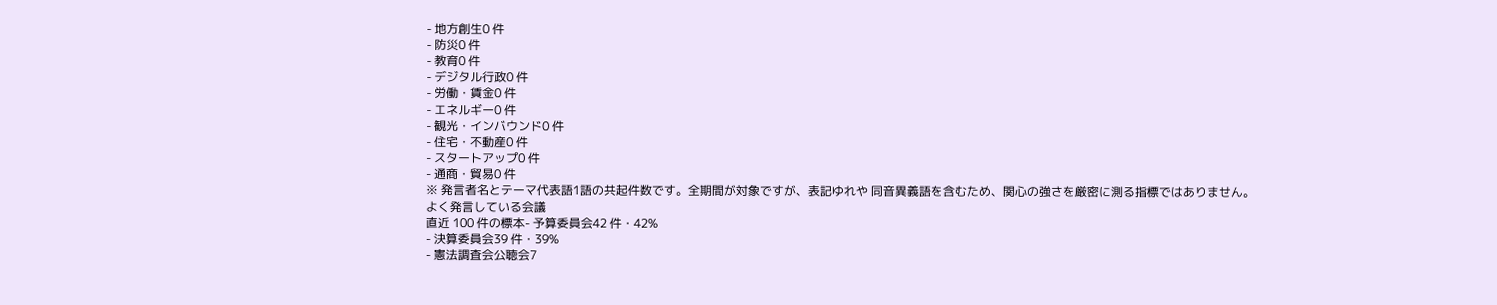- 地方創生0 件
- 防災0 件
- 教育0 件
- デジタル行政0 件
- 労働・賃金0 件
- エネルギー0 件
- 観光・インバウンド0 件
- 住宅・不動産0 件
- スタートアップ0 件
- 通商・貿易0 件
※ 発言者名とテーマ代表語1語の共起件数です。全期間が対象ですが、表記ゆれや 同音異義語を含むため、関心の強さを厳密に測る指標ではありません。
よく発言している会議
直近 100 件の標本- 予算委員会42 件・42%
- 決算委員会39 件・39%
- 憲法調査会公聴会7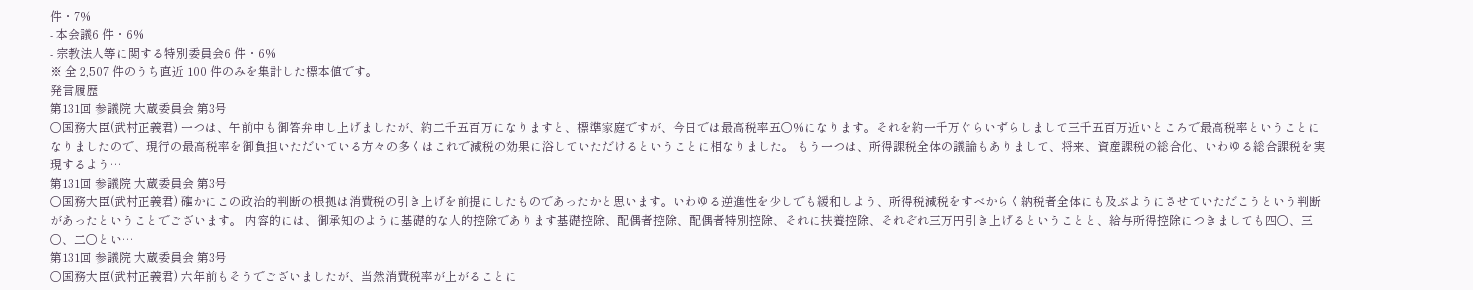件・7%
- 本会議6 件・6%
- 宗教法人等に関する特別委員会6 件・6%
※ 全 2,507 件のうち直近 100 件のみを集計した標本値です。
発言履歴
第131回 参議院 大蔵委員会 第3号
○国務大臣(武村正義君) 一つは、午前中も御答弁申し上げましたが、約二千五百万になりますと、標準家庭ですが、今日では最高税率五〇%になります。それを約一千万ぐらいずらしまして三千五百万近いところで最高税率ということになりましたので、現行の最高税率を御負担いただいている方々の多くはこれで減税の効果に浴していただけるということに相なりました。 もう一つは、所得課税全体の議論もありまして、将来、資産課税の総合化、いわゆる総合課税を実現するよう…
第131回 参議院 大蔵委員会 第3号
○国務大臣(武村正義君) 確かにこの政治的判断の根拠は消費税の引き上げを前提にしたものであったかと思います。いわゆる逆進性を少しでも緩和しよう、所得税減税をすべからく納税者全体にも及ぶようにさせていただこうという判断があったということでございます。 内容的には、御承知のように基礎的な人的控除であります基礎控除、配偶者控除、配偶者特別控除、それに扶養控除、それぞれ三万円引き上げるということと、給与所得控除につきましても四〇、三〇、二〇とい…
第131回 参議院 大蔵委員会 第3号
○国務大臣(武村正義君) 六年前もそうでございましたが、当然消費税率が上がることに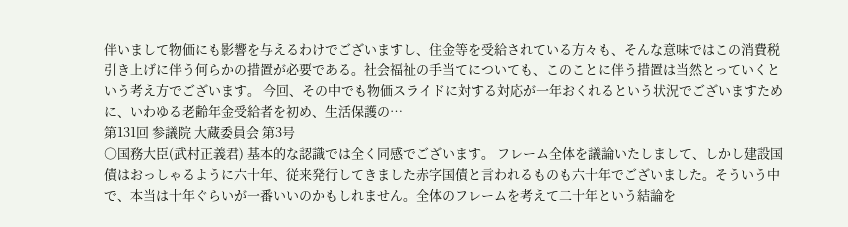伴いまして物価にも影響を与えるわけでございますし、住金等を受給されている方々も、そんな意味ではこの消費税引き上げに伴う何らかの措置が必要である。社会福祉の手当てについても、このことに伴う措置は当然とっていくという考え方でございます。 今回、その中でも物価スライドに対する対応が一年おくれるという状況でございますために、いわゆる老齢年金受給者を初め、生活保護の…
第131回 参議院 大蔵委員会 第3号
○国務大臣(武村正義君) 基本的な認識では全く同感でございます。 フレーム全体を議論いたしまして、しかし建設国債はおっしゃるように六十年、従来発行してきました赤字国債と言われるものも六十年でございました。そういう中で、本当は十年ぐらいが一番いいのかもしれません。全体のフレームを考えて二十年という結論を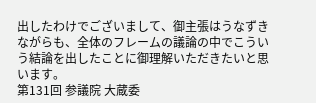出したわけでございまして、御主張はうなずきながらも、全体のフレームの議論の中でこういう結論を出したことに御理解いただきたいと思います。
第131回 参議院 大蔵委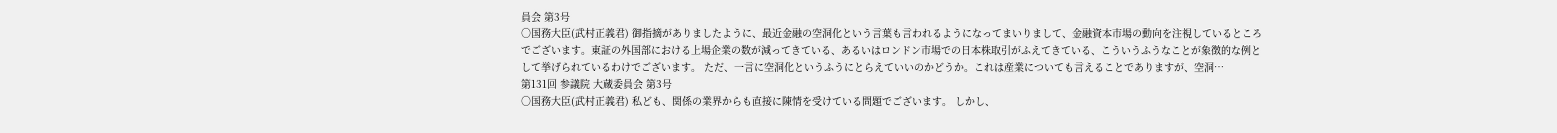員会 第3号
○国務大臣(武村正義君) 御指摘がありましたように、最近金融の空洞化という言葉も言われるようになってまいりまして、金融資本市場の動向を注視しているところでございます。東証の外国部における上場企業の数が減ってきている、あるいはロンドン市場での日本株取引がふえてきている、こういうふうなことが象徴的な例として挙げられているわけでございます。 ただ、一言に空洞化というふうにとらえていいのかどうか。これは産業についても言えることでありますが、空洞…
第131回 参議院 大蔵委員会 第3号
○国務大臣(武村正義君) 私ども、関係の業界からも直接に陳情を受けている問題でございます。 しかし、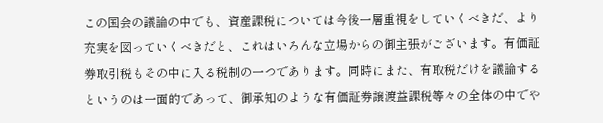この国会の議論の中でも、資産課税については今後一層重視をしていくべきだ、より充実を図っていくべきだと、これはいろんな立場からの御主張がございます。有価証券取引税もその中に入る税制の一つであります。同時にまた、有取税だけを議論するというのは一面的であって、御承知のような有価証券譲渡益課税等々の全体の中でや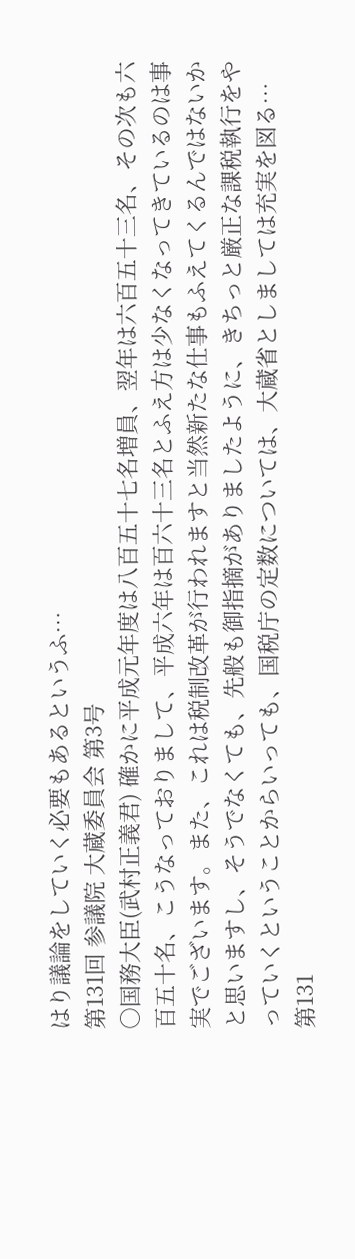はり議論をしていく必要もあるというふ…
第131回 参議院 大蔵委員会 第3号
○国務大臣(武村正義君) 確かに平成元年度は八百五十七名増員、翌年は六百五十三名、その次も六百五十名、こうなっておりまして、平成六年は百六十三名とふえ方は少なくなってきているのは事実でございます。また、これは税制改革が行われますと当然新たな仕事もふえてくるんではないかと思いますし、そうでなくても、先般も御指摘がありましたように、きちっと厳正な課税執行をやっていくということからいっても、国税庁の定数については、大蔵省としましては充実を図る…
第131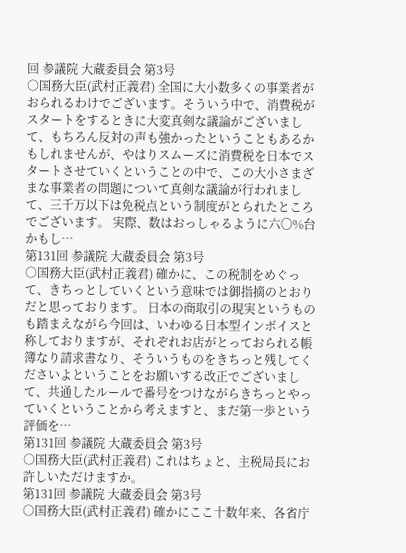回 参議院 大蔵委員会 第3号
○国務大臣(武村正義君) 全国に大小数多くの事業者がおられるわけでございます。そういう中で、消費税がスタートをするときに大変真剣な議論がございまして、もちろん反対の声も強かったということもあるかもしれませんが、やはりスムーズに消費税を日本でスタートさせていくということの中で、この大小さまざまな事業者の問題について真剣な議論が行われまして、三千万以下は免税点という制度がとられたところでございます。 実際、数はおっしゃるように六〇%台かもし…
第131回 参議院 大蔵委員会 第3号
○国務大臣(武村正義君) 確かに、この税制をめぐって、きちっとしていくという意味では御指摘のとおりだと思っております。 日本の商取引の現実というものも踏まえながら今回は、いわゆる日本型インボイスと称しておりますが、それぞれお店がとっておられる帳簿なり請求書なり、そういうものをきちっと残してくださいよということをお願いする改正でございまして、共通したルールで番号をつけながらきちっとやっていくということから考えますと、まだ第一歩という評価を…
第131回 参議院 大蔵委員会 第3号
○国務大臣(武村正義君) これはちょと、主税局長にお許しいただけますか。
第131回 参議院 大蔵委員会 第3号
○国務大臣(武村正義君) 確かにここ十数年来、各省庁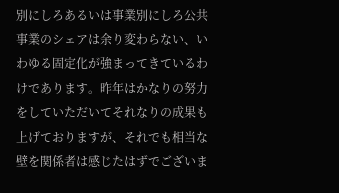別にしろあるいは事業別にしろ公共事業のシェアは余り変わらない、いわゆる固定化が強まってきているわけであります。昨年はかなりの努力をしていただいてそれなりの成果も上げておりますが、それでも相当な壁を関係者は感じたはずでございま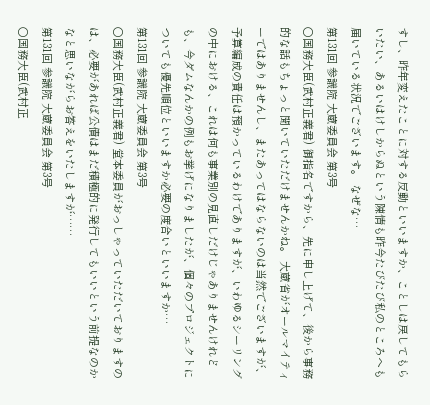すし、昨年変えたことに対する反動といいますか、ことしは戻してもらいたい、あるいはけしからぬという陳情も昨今たびたび私のところへも届いている状況でございます。 なぜな…
第131回 参議院 大蔵委員会 第3号
○国務大臣(武村正義君) 御指名ですから、先に申し上げて、後から事務的な話もちょっと聞いていただけませんかね。 大蔵省がオールマイティーではありませんし、またあってはならないのは当然でございますが、予算編成の責任は預かっているわけでありますが、いわゆるシーリングの中における、これは何も事業別の見直しだけじゃありませんけれども、今ダムなんかの例もお挙げになりましたが、個々のプロジェクトについても優先順位といいますか必要の度合いといいますか…
第131回 参議院 大蔵委員会 第3号
○国務大臣(武村正義君) 堂本委員がおっしゃっていただいておりますのは、必要があれば公債はまだ積極的に発行してもいいという前提なのかなと思いながらお答えをいたしますが……
第131回 参議院 大蔵委員会 第3号
○国務大臣(武村正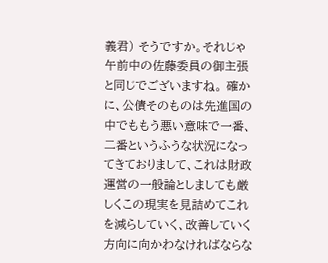義君) そうですか。それじゃ午前中の佐藤委員の御主張と同じでございますね。 確かに、公債そのものは先進国の中でももう悪い意味で一番、二番というふうな状況になってきておりまして、これは財政運営の一般論としましても厳しくこの現実を見詰めてこれを減らしていく、改善していく方向に向かわなければならな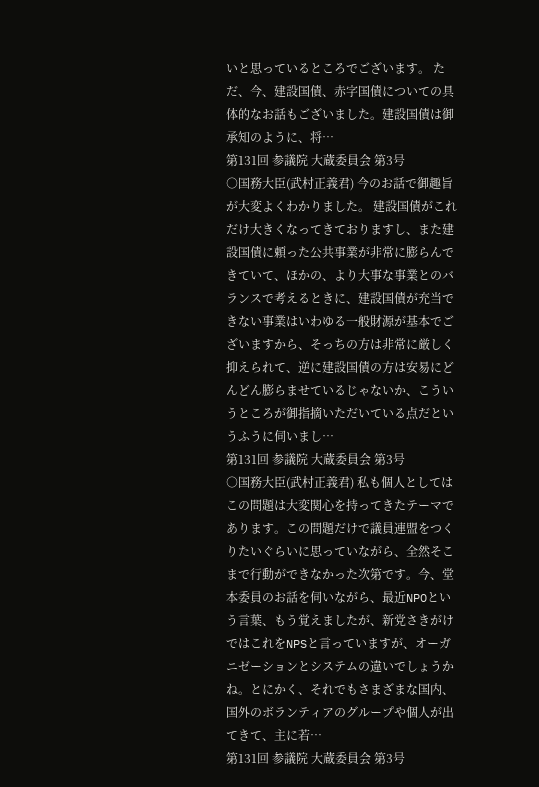いと思っているところでございます。 ただ、今、建設国債、赤字国債についての具体的なお話もございました。建設国債は御承知のように、将…
第131回 参議院 大蔵委員会 第3号
○国務大臣(武村正義君) 今のお話で御趣旨が大変よくわかりました。 建設国債がこれだけ大きくなってきておりますし、また建設国債に頼った公共事業が非常に膨らんできていて、ほかの、より大事な事業とのバランスで考えるときに、建設国債が充当できない事業はいわゆる一般財源が基本でございますから、そっちの方は非常に厳しく抑えられて、逆に建設国債の方は安易にどんどん膨らませているじゃないか、こういうところが御指摘いただいている点だというふうに伺いまし…
第131回 参議院 大蔵委員会 第3号
○国務大臣(武村正義君) 私も個人としてはこの問題は大変関心を持ってきたテーマであります。この問題だけで議員連盟をつくりたいぐらいに思っていながら、全然そこまで行動ができなかった次第です。今、堂本委員のお話を伺いながら、最近NPOという言葉、もう覚えましたが、新党さきがけではこれをNPSと言っていますが、オーガニゼーションとシステムの違いでしょうかね。とにかく、それでもさまざまな国内、国外のボランティアのグループや個人が出てきて、主に若…
第131回 参議院 大蔵委員会 第3号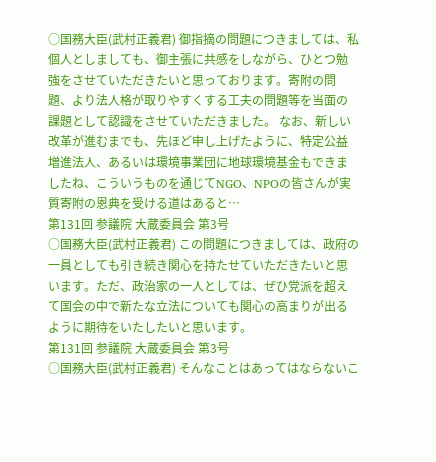○国務大臣(武村正義君) 御指摘の問題につきましては、私個人としましても、御主張に共感をしながら、ひとつ勉強をさせていただきたいと思っております。寄附の問題、より法人格が取りやすくする工夫の問題等を当面の課題として認識をさせていただきました。 なお、新しい改革が進むまでも、先ほど申し上げたように、特定公益増進法人、あるいは環境事業団に地球環境基金もできましたね、こういうものを通じてNGO、NPOの皆さんが実質寄附の恩典を受ける道はあると…
第131回 参議院 大蔵委員会 第3号
○国務大臣(武村正義君) この問題につきましては、政府の一員としても引き続き関心を持たせていただきたいと思います。ただ、政治家の一人としては、ぜひ党派を超えて国会の中で新たな立法についても関心の高まりが出るように期待をいたしたいと思います。
第131回 参議院 大蔵委員会 第3号
○国務大臣(武村正義君) そんなことはあってはならないこ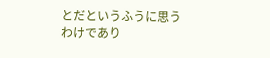とだというふうに思うわけであり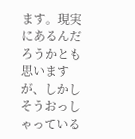ます。現実にあるんだろうかとも思いますが、しかしそうおっしゃっている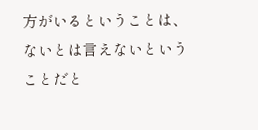方がいるということは、ないとは言えないということだと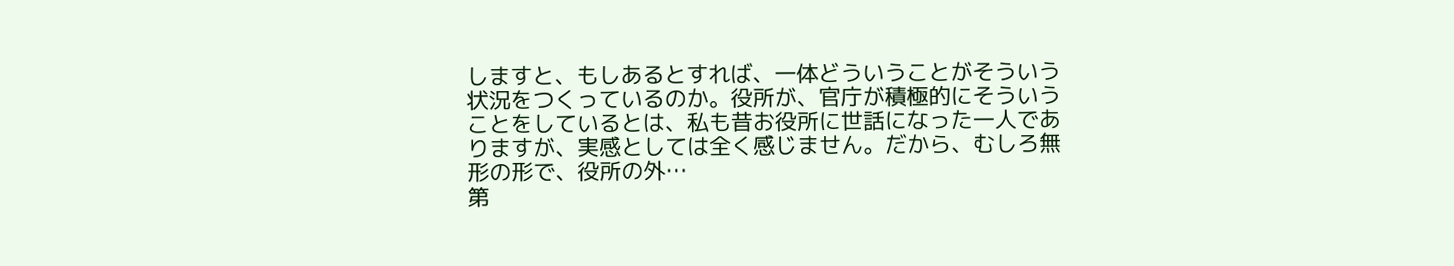しますと、もしあるとすれば、一体どういうことがそういう状況をつくっているのか。役所が、官庁が積極的にそういうことをしているとは、私も昔お役所に世話になった一人でありますが、実感としては全く感じません。だから、むしろ無形の形で、役所の外…
第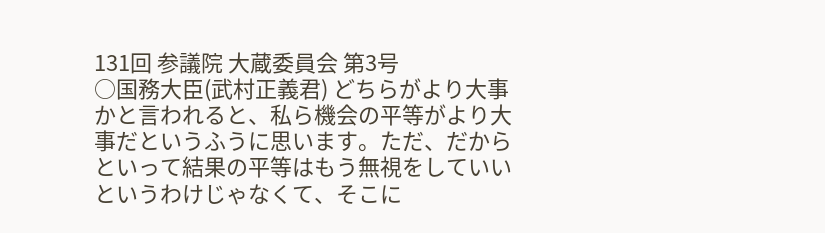131回 参議院 大蔵委員会 第3号
○国務大臣(武村正義君) どちらがより大事かと言われると、私ら機会の平等がより大事だというふうに思います。ただ、だからといって結果の平等はもう無視をしていいというわけじゃなくて、そこに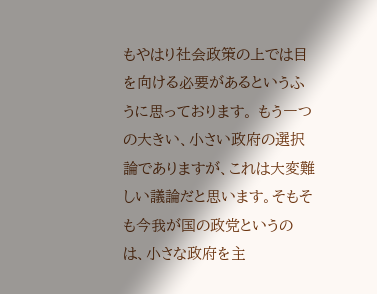もやはり社会政策の上では目を向ける必要があるというふうに思っております。 もう一つの大きい、小さい政府の選択論でありますが、これは大変難しい議論だと思います。そもそも今我が国の政党というのは、小さな政府を主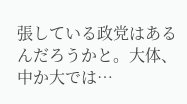張している政党はあるんだろうかと。大体、中か大では…